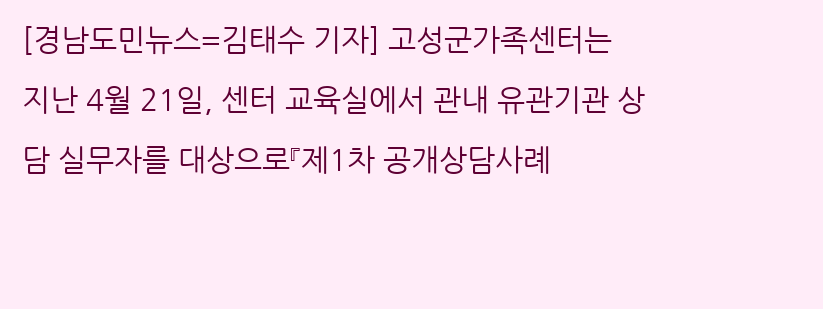[경남도민뉴스=김태수 기자] 고성군가족센터는 지난 4월 21일, 센터 교육실에서 관내 유관기관 상담 실무자를 대상으로『제1차 공개상담사례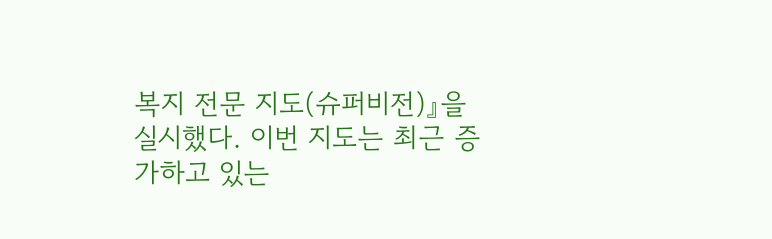복지 전문 지도(슈퍼비전)』을 실시했다. 이번 지도는 최근 증가하고 있는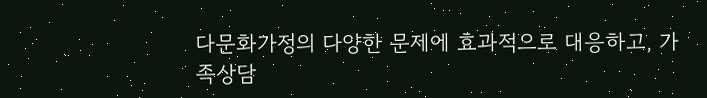다문화가정의 다양한 문제에 효과적으로 대응하고, 가족상담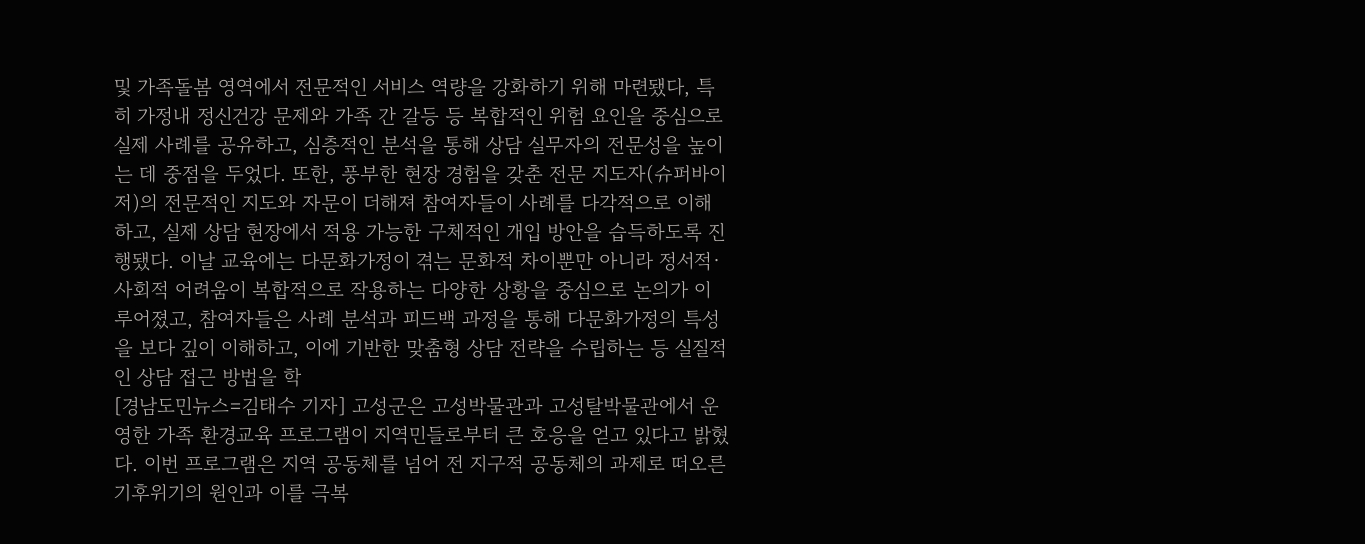및 가족돌봄 영역에서 전문적인 서비스 역량을 강화하기 위해 마련됐다, 특히 가정내 정신건강 문제와 가족 간 갈등 등 복합적인 위험 요인을 중심으로 실제 사례를 공유하고, 심층적인 분석을 통해 상담 실무자의 전문성을 높이는 데 중점을 두었다. 또한, 풍부한 현장 경험을 갖춘 전문 지도자(슈퍼바이저)의 전문적인 지도와 자문이 더해져 참여자들이 사례를 다각적으로 이해하고, 실제 상담 현장에서 적용 가능한 구체적인 개입 방안을 습득하도록 진행됐다. 이날 교육에는 다문화가정이 겪는 문화적 차이뿐만 아니라 정서적·사회적 어려움이 복합적으로 작용하는 다양한 상황을 중심으로 논의가 이루어졌고, 참여자들은 사례 분석과 피드백 과정을 통해 다문화가정의 특성을 보다 깊이 이해하고, 이에 기반한 맞춤형 상담 전략을 수립하는 등 실질적인 상담 접근 방법을 학
[경남도민뉴스=김태수 기자] 고성군은 고성박물관과 고성탈박물관에서 운영한 가족 환경교육 프로그램이 지역민들로부터 큰 호응을 얻고 있다고 밝혔다. 이번 프로그램은 지역 공동체를 넘어 전 지구적 공동체의 과제로 떠오른 기후위기의 원인과 이를 극복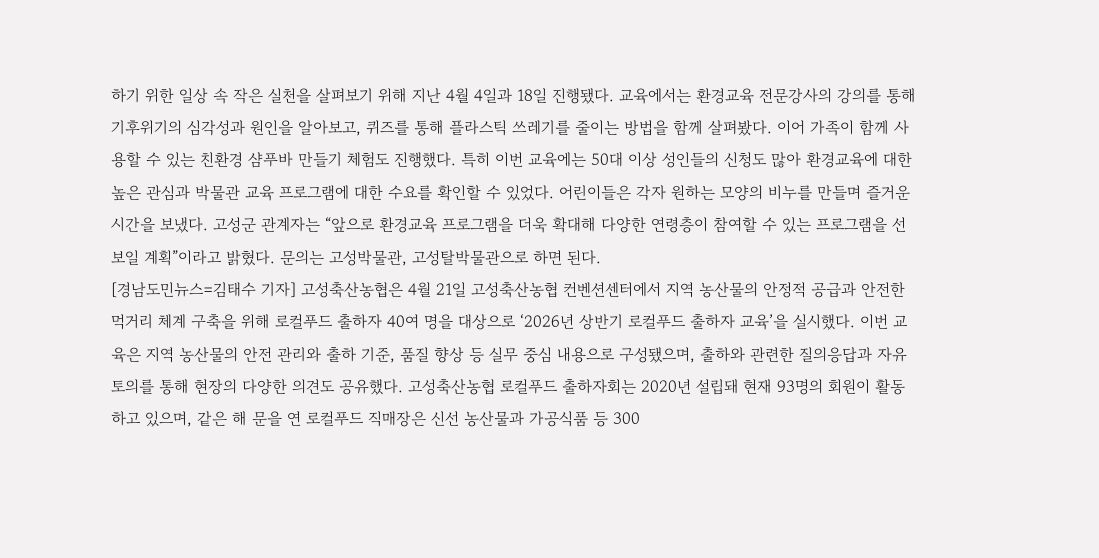하기 위한 일상 속 작은 실천을 살펴보기 위해 지난 4월 4일과 18일 진행됐다. 교육에서는 환경교육 전문강사의 강의를 통해 기후위기의 심각성과 원인을 알아보고, 퀴즈를 통해 플라스틱 쓰레기를 줄이는 방법을 함께 살펴봤다. 이어 가족이 함께 사용할 수 있는 친환경 샴푸바 만들기 체험도 진행했다. 특히 이번 교육에는 50대 이상 성인들의 신청도 많아 환경교육에 대한 높은 관심과 박물관 교육 프로그램에 대한 수요를 확인할 수 있었다. 어린이들은 각자 원하는 모양의 비누를 만들며 즐거운 시간을 보냈다. 고성군 관계자는 “앞으로 환경교육 프로그램을 더욱 확대해 다양한 연령층이 참여할 수 있는 프로그램을 선보일 계획”이라고 밝혔다. 문의는 고성박물관, 고성탈박물관으로 하면 된다.
[경남도민뉴스=김태수 기자] 고성축산농협은 4월 21일 고성축산농협 컨벤션센터에서 지역 농산물의 안정적 공급과 안전한 먹거리 체계 구축을 위해 로컬푸드 출하자 40여 명을 대상으로 ‘2026년 상반기 로컬푸드 출하자 교육’을 실시했다. 이번 교육은 지역 농산물의 안전 관리와 출하 기준, 품질 향상 등 실무 중심 내용으로 구성됐으며, 출하와 관련한 질의응답과 자유토의를 통해 현장의 다양한 의견도 공유했다. 고성축산농협 로컬푸드 출하자회는 2020년 설립돼 현재 93명의 회원이 활동하고 있으며, 같은 해 문을 연 로컬푸드 직매장은 신선 농산물과 가공식품 등 300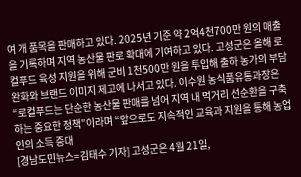여 개 품목을 판매하고 있다. 2025년 기준 약 2억4천700만 원의 매출을 기록하며 지역 농산물 판로 확대에 기여하고 있다. 고성군은 올해 로컬푸드 육성 지원을 위해 군비 1천500만 원을 투입해 출하 농가의 부담 완화와 브랜드 이미지 제고에 나서고 있다. 이수원 농식품유통과장은 “로컬푸드는 단순한 농산물 판매를 넘어 지역 내 먹거리 선순환을 구축하는 중요한 정책”이라며 “앞으로도 지속적인 교육과 지원을 통해 농업인의 소득 증대
[경남도민뉴스=김태수 기자] 고성군은 4월 21일,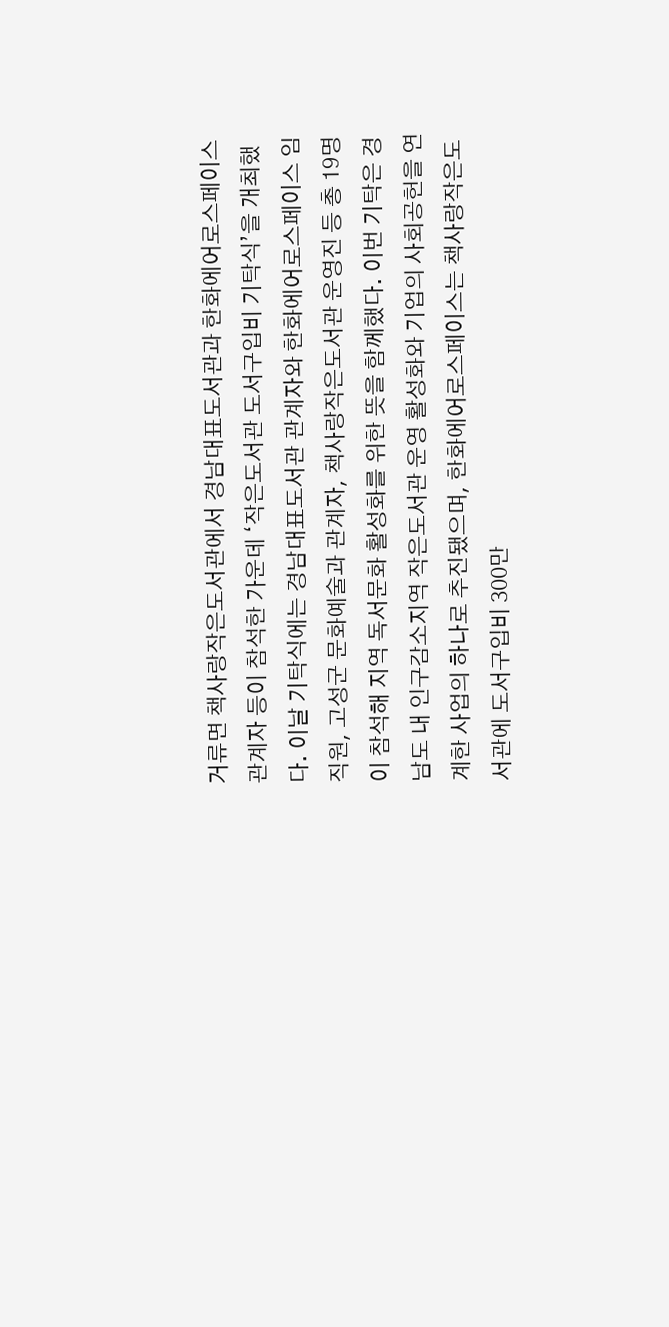거류면 책사랑작은도서관에서 경남대표도서관과 한화에어로스페이스 관계자 등이 참석한 가운데 ‘작은도서관 도서구입비 기탁식’을 개최했다. 이날 기탁식에는 경남대표도서관 관계자와 한화에어로스페이스 임직원, 고성군 문화예술과 관계자, 책사랑작은도서관 운영진 등 총 19명이 참석해 지역 독서문화 활성화를 위한 뜻을 함께했다. 이번 기탁은 경남도 내 인구감소지역 작은도서관 운영 활성화와 기업의 사회공헌을 연계한 사업의 하나로 추진됐으며, 한화에어로스페이스는 책사랑작은도서관에 도서구입비 300만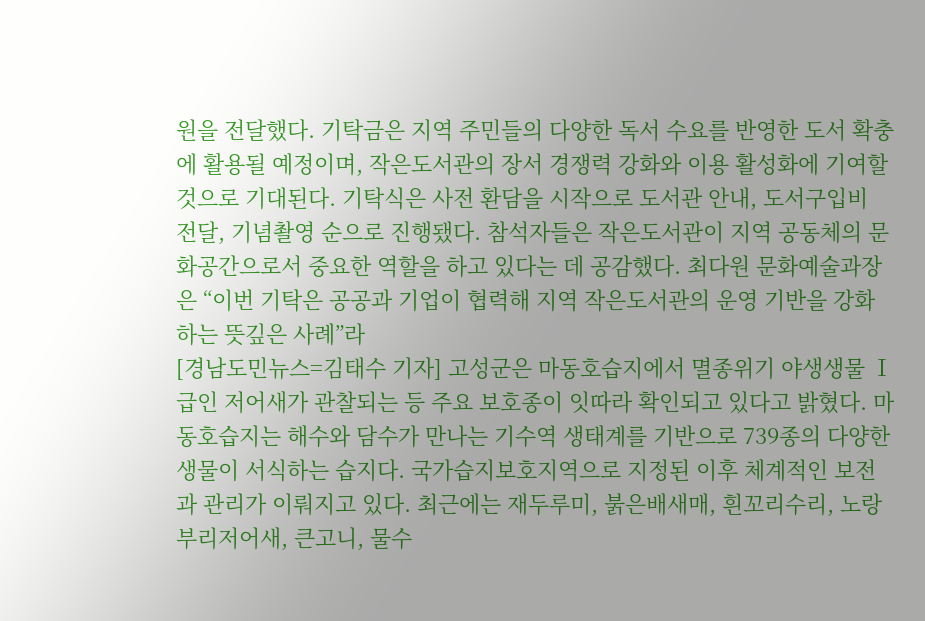원을 전달했다. 기탁금은 지역 주민들의 다양한 독서 수요를 반영한 도서 확충에 활용될 예정이며, 작은도서관의 장서 경쟁력 강화와 이용 활성화에 기여할 것으로 기대된다. 기탁식은 사전 환담을 시작으로 도서관 안내, 도서구입비 전달, 기념촬영 순으로 진행됐다. 참석자들은 작은도서관이 지역 공동체의 문화공간으로서 중요한 역할을 하고 있다는 데 공감했다. 최다원 문화예술과장은 “이번 기탁은 공공과 기업이 협력해 지역 작은도서관의 운영 기반을 강화하는 뜻깊은 사례”라
[경남도민뉴스=김태수 기자] 고성군은 마동호습지에서 멸종위기 야생생물 Ⅰ급인 저어새가 관찰되는 등 주요 보호종이 잇따라 확인되고 있다고 밝혔다. 마동호습지는 해수와 담수가 만나는 기수역 생태계를 기반으로 739종의 다양한 생물이 서식하는 습지다. 국가습지보호지역으로 지정된 이후 체계적인 보전과 관리가 이뤄지고 있다. 최근에는 재두루미, 붉은배새매, 흰꼬리수리, 노랑부리저어새, 큰고니, 물수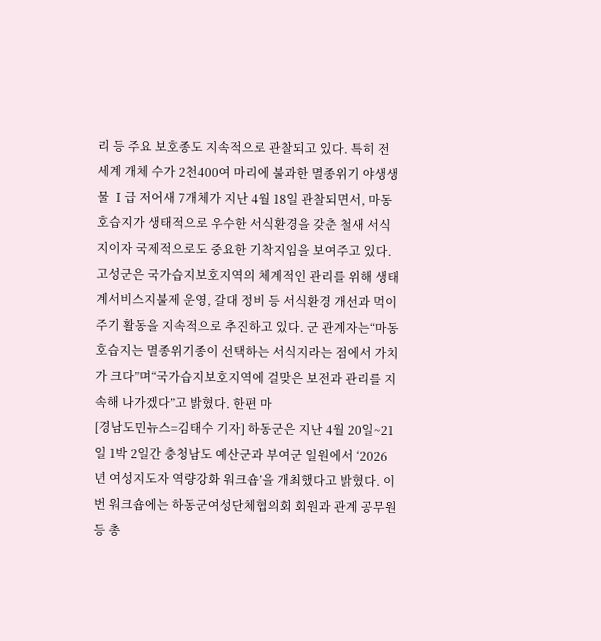리 등 주요 보호종도 지속적으로 관찰되고 있다. 특히 전 세계 개체 수가 2천400여 마리에 불과한 멸종위기 야생생물 Ⅰ급 저어새 7개체가 지난 4월 18일 관찰되면서, 마동호습지가 생태적으로 우수한 서식환경을 갖춘 철새 서식지이자 국제적으로도 중요한 기착지임을 보여주고 있다. 고성군은 국가습지보호지역의 체계적인 관리를 위해 생태계서비스지불제 운영, 갈대 정비 등 서식환경 개선과 먹이 주기 활동을 지속적으로 추진하고 있다. 군 관계자는“마동호습지는 멸종위기종이 선택하는 서식지라는 점에서 가치가 크다”며“국가습지보호지역에 걸맞은 보전과 관리를 지속해 나가겠다”고 밝혔다. 한편 마
[경남도민뉴스=김태수 기자] 하동군은 지난 4월 20일~21일 1박 2일간 충청남도 예산군과 부여군 일원에서 ‘2026년 여성지도자 역량강화 워크숍’을 개최했다고 밝혔다. 이번 워크숍에는 하동군여성단체협의회 회원과 관계 공무원 등 총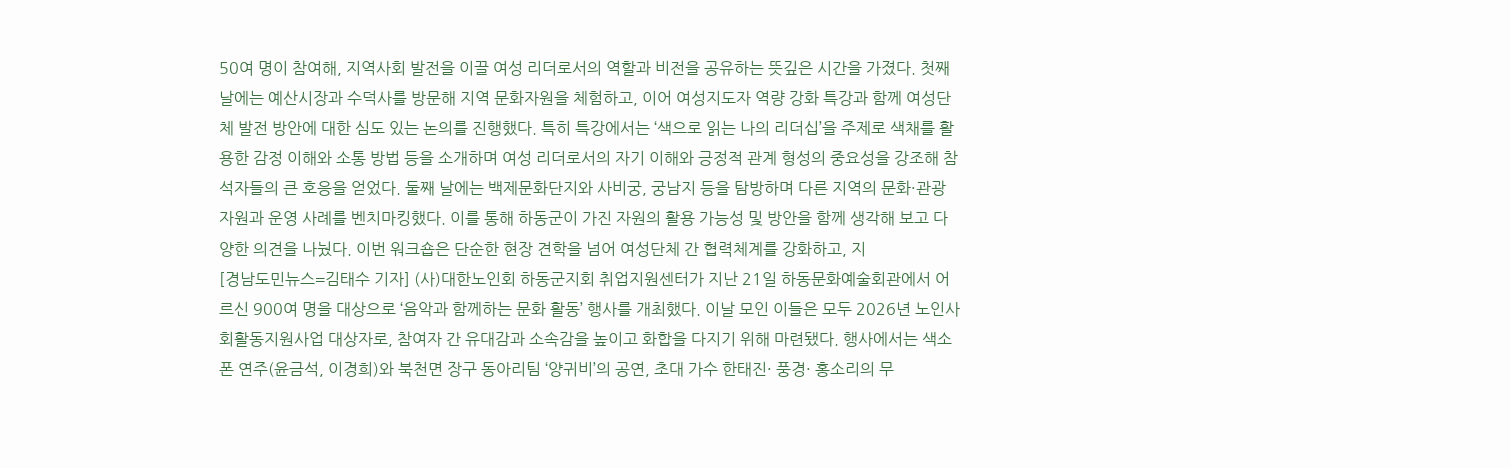50여 명이 참여해, 지역사회 발전을 이끌 여성 리더로서의 역할과 비전을 공유하는 뜻깊은 시간을 가졌다. 첫째 날에는 예산시장과 수덕사를 방문해 지역 문화자원을 체험하고, 이어 여성지도자 역량 강화 특강과 함께 여성단체 발전 방안에 대한 심도 있는 논의를 진행했다. 특히 특강에서는 ‘색으로 읽는 나의 리더십’을 주제로 색채를 활용한 감정 이해와 소통 방법 등을 소개하며 여성 리더로서의 자기 이해와 긍정적 관계 형성의 중요성을 강조해 참석자들의 큰 호응을 얻었다. 둘째 날에는 백제문화단지와 사비궁, 궁남지 등을 탐방하며 다른 지역의 문화·관광 자원과 운영 사례를 벤치마킹했다. 이를 통해 하동군이 가진 자원의 활용 가능성 및 방안을 함께 생각해 보고 다양한 의견을 나눴다. 이번 워크숍은 단순한 현장 견학을 넘어 여성단체 간 협력체계를 강화하고, 지
[경남도민뉴스=김태수 기자] (사)대한노인회 하동군지회 취업지원센터가 지난 21일 하동문화예술회관에서 어르신 900여 명을 대상으로 ‘음악과 함께하는 문화 활동’ 행사를 개최했다. 이날 모인 이들은 모두 2026년 노인사회활동지원사업 대상자로, 참여자 간 유대감과 소속감을 높이고 화합을 다지기 위해 마련됐다. 행사에서는 색소폰 연주(윤금석, 이경희)와 북천면 장구 동아리팀 ‘양귀비’의 공연, 초대 가수 한태진· 풍경· 홍소리의 무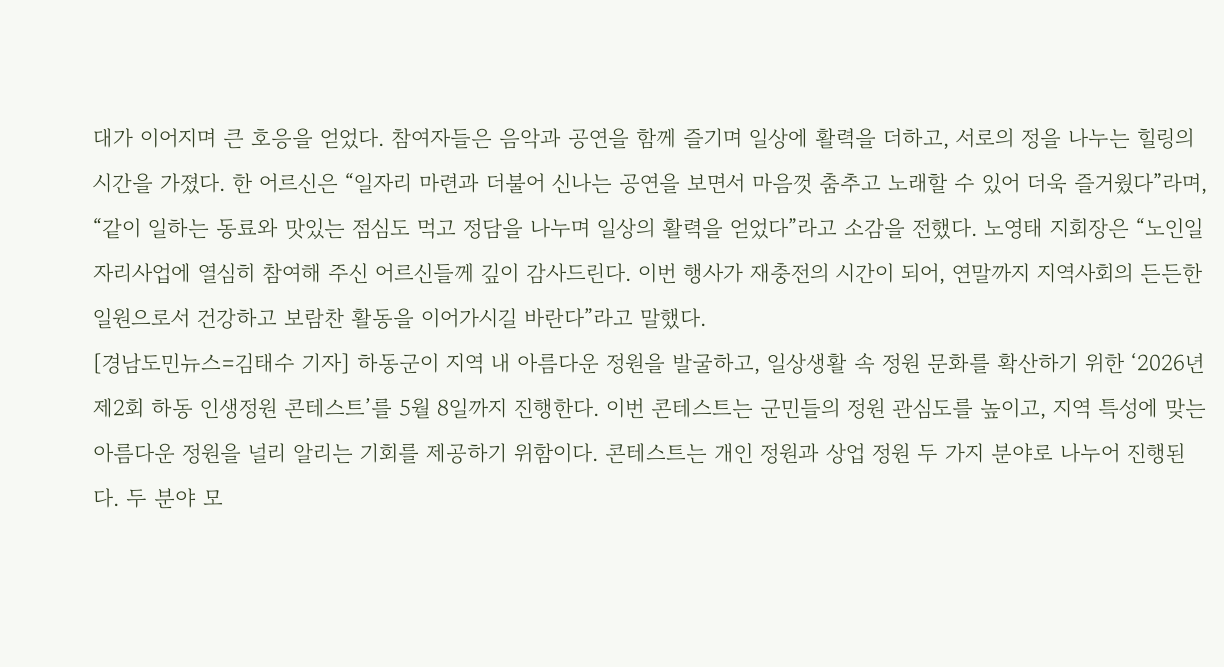대가 이어지며 큰 호응을 얻었다. 참여자들은 음악과 공연을 함께 즐기며 일상에 활력을 더하고, 서로의 정을 나누는 힐링의 시간을 가졌다. 한 어르신은 “일자리 마련과 더불어 신나는 공연을 보면서 마음껏 춤추고 노래할 수 있어 더욱 즐거웠다”라며, “같이 일하는 동료와 맛있는 점심도 먹고 정담을 나누며 일상의 활력을 얻었다”라고 소감을 전했다. 노영태 지회장은 “노인일자리사업에 열심히 참여해 주신 어르신들께 깊이 감사드린다. 이번 행사가 재충전의 시간이 되어, 연말까지 지역사회의 든든한 일원으로서 건강하고 보람찬 활동을 이어가시길 바란다”라고 말했다.
[경남도민뉴스=김태수 기자] 하동군이 지역 내 아름다운 정원을 발굴하고, 일상생활 속 정원 문화를 확산하기 위한 ‘2026년 제2회 하동 인생정원 콘테스트’를 5월 8일까지 진행한다. 이번 콘테스트는 군민들의 정원 관심도를 높이고, 지역 특성에 맞는 아름다운 정원을 널리 알리는 기회를 제공하기 위함이다. 콘테스트는 개인 정원과 상업 정원 두 가지 분야로 나누어 진행된다. 두 분야 모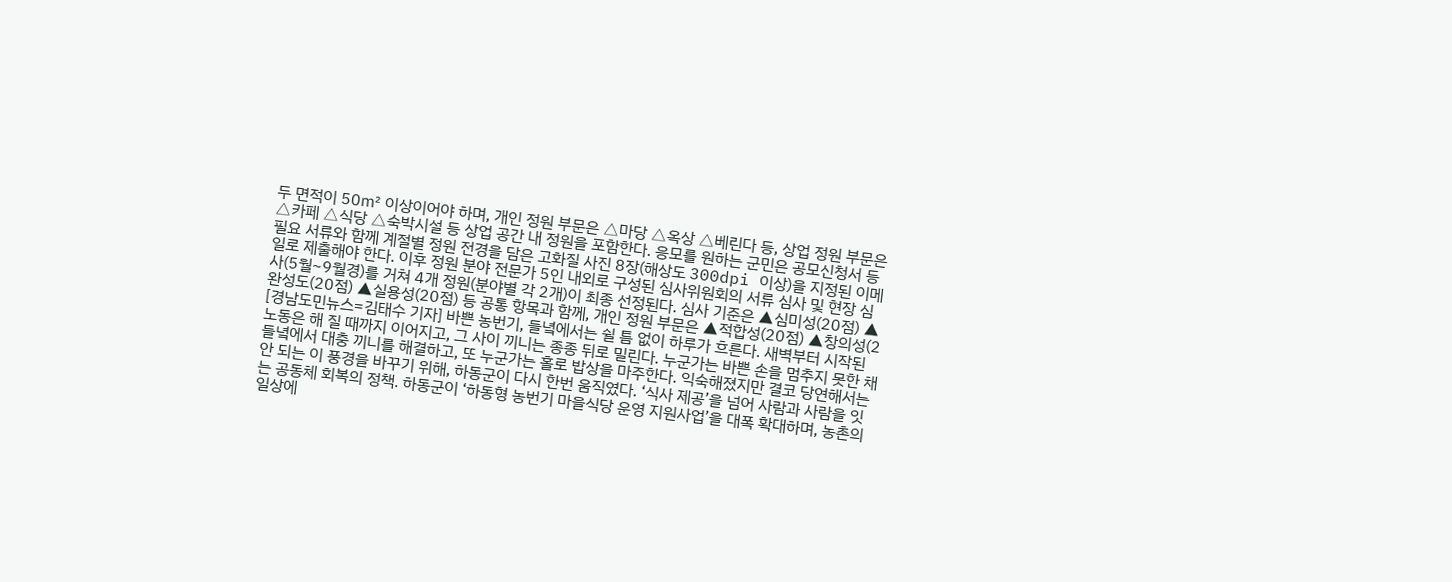두 면적이 50㎡ 이상이어야 하며, 개인 정원 부문은 △마당 △옥상 △베린다 등, 상업 정원 부문은 △카페 △식당 △숙박시설 등 상업 공간 내 정원을 포함한다. 응모를 원하는 군민은 공모신청서 등 필요 서류와 함께 계절별 정원 전경을 담은 고화질 사진 8장(해상도 300dpi 이상)을 지정된 이메일로 제출해야 한다. 이후 정원 분야 전문가 5인 내외로 구성된 심사위원회의 서류 심사 및 현장 심사(5월~9월경)를 거쳐 4개 정원(분야별 각 2개)이 최종 선정된다. 심사 기준은 ▲심미성(20점) ▲완성도(20점) ▲실용성(20점) 등 공통 항목과 함께, 개인 정원 부문은 ▲적합성(20점) ▲창의성(2
[경남도민뉴스=김태수 기자] 바쁜 농번기, 들녘에서는 쉴 틈 없이 하루가 흐른다. 새벽부터 시작된 노동은 해 질 때까지 이어지고, 그 사이 끼니는 종종 뒤로 밀린다. 누군가는 바쁜 손을 멈추지 못한 채 들녘에서 대충 끼니를 해결하고, 또 누군가는 홀로 밥상을 마주한다. 익숙해졌지만 결코 당연해서는 안 되는 이 풍경을 바꾸기 위해, 하동군이 다시 한번 움직였다. ‘식사 제공’을 넘어 사람과 사람을 잇는 공동체 회복의 정책. 하동군이 ‘하동형 농번기 마을식당 운영 지원사업’을 대폭 확대하며, 농촌의 일상에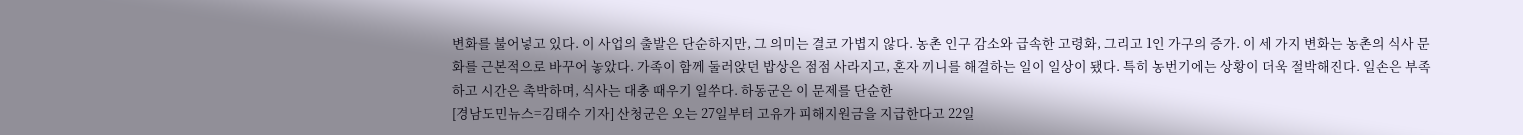변화를 불어넣고 있다. 이 사업의 출발은 단순하지만, 그 의미는 결코 가볍지 않다. 농촌 인구 감소와 급속한 고령화, 그리고 1인 가구의 증가. 이 세 가지 변화는 농촌의 식사 문화를 근본적으로 바꾸어 놓았다. 가족이 함께 둘러앉던 밥상은 점점 사라지고, 혼자 끼니를 해결하는 일이 일상이 됐다. 특히 농번기에는 상황이 더욱 절박해진다. 일손은 부족하고 시간은 촉박하며, 식사는 대충 때우기 일쑤다. 하동군은 이 문제를 단순한
[경남도민뉴스=김태수 기자] 산청군은 오는 27일부터 고유가 피해지원금을 지급한다고 22일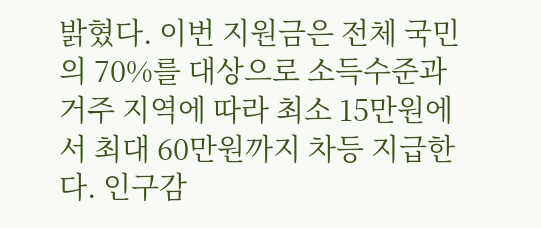밝혔다. 이번 지원금은 전체 국민의 70%를 대상으로 소득수준과 거주 지역에 따라 최소 15만원에서 최대 60만원까지 차등 지급한다. 인구감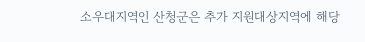소우대지역인 산청군은 추가 지원대상지역에 해당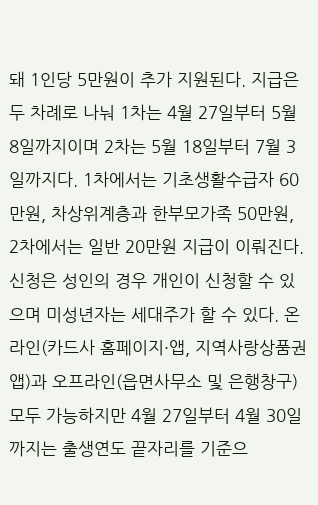돼 1인당 5만원이 추가 지원된다. 지급은 두 차례로 나눠 1차는 4월 27일부터 5월 8일까지이며 2차는 5월 18일부터 7월 3일까지다. 1차에서는 기초생활수급자 60만원, 차상위계층과 한부모가족 50만원, 2차에서는 일반 20만원 지급이 이뤄진다. 신청은 성인의 경우 개인이 신청할 수 있으며 미성년자는 세대주가 할 수 있다. 온라인(카드사 홈페이지·앱, 지역사랑상품권 앱)과 오프라인(읍면사무소 및 은행창구) 모두 가능하지만 4월 27일부터 4월 30일까지는 출생연도 끝자리를 기준으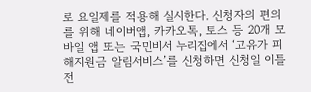로 요일제를 적용해 실시한다. 신청자의 편의를 위해 네이버앱, 카카오톡, 토스 등 20개 모바일 앱 또는 국민비서 누리집에서 ‘고유가 피해지원금 알림서비스’를 신청하면 신청일 이틀 전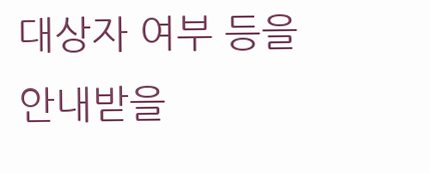대상자 여부 등을 안내받을